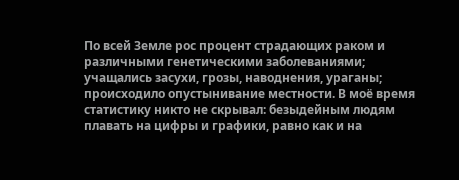По всей Земле рос процент страдающих раком и различными генетическими заболеваниями; учащались засухи, грозы, наводнения, ураганы; происходило опустынивание местности. В моё время статистику никто не скрывал: безыдейным людям плавать на цифры и графики, равно как и на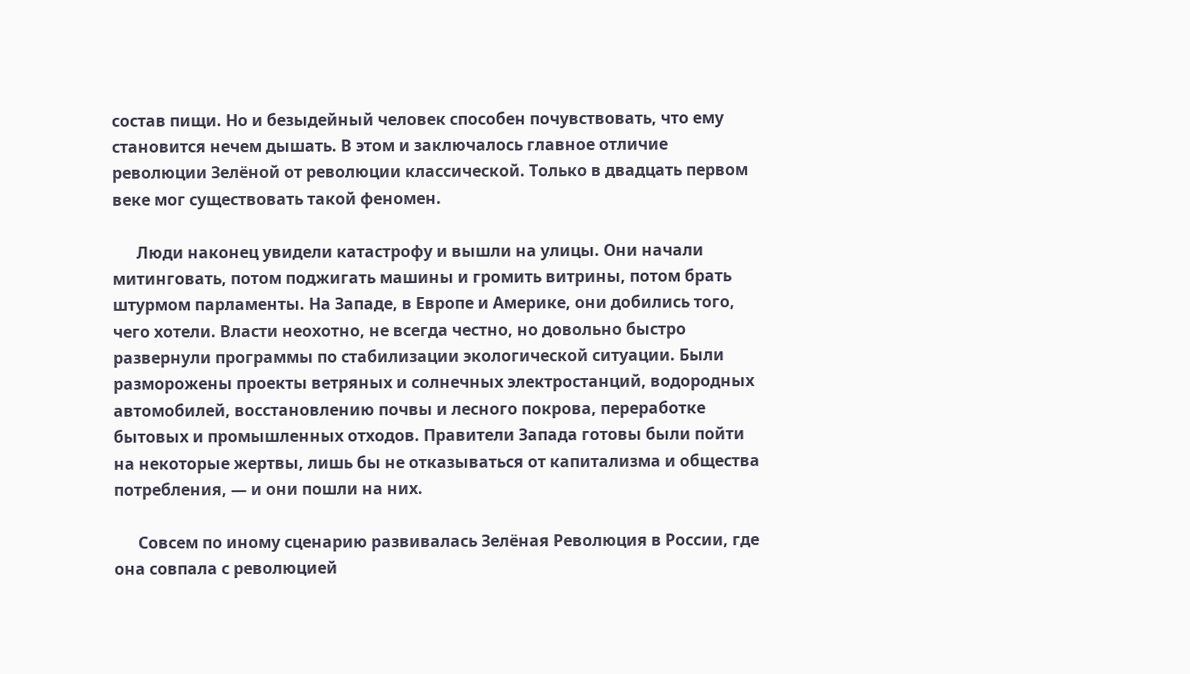состав пищи. Но и безыдейный человек способен почувствовать, что ему становится нечем дышать. В этом и заключалось главное отличие революции Зелёной от революции классической. Только в двадцать первом веке мог существовать такой феномен.

      Люди наконец увидели катастрофу и вышли на улицы. Они начали митинговать, потом поджигать машины и громить витрины, потом брать штурмом парламенты. На Западе, в Европе и Америке, они добились того, чего хотели. Власти неохотно, не всегда честно, но довольно быстро развернули программы по стабилизации экологической ситуации. Были разморожены проекты ветряных и солнечных электростанций, водородных автомобилей, восстановлению почвы и лесного покрова, переработке бытовых и промышленных отходов. Правители Запада готовы были пойти на некоторые жертвы, лишь бы не отказываться от капитализма и общества потребления, — и они пошли на них.

      Совсем по иному сценарию развивалась Зелёная Революция в России, где она совпала с революцией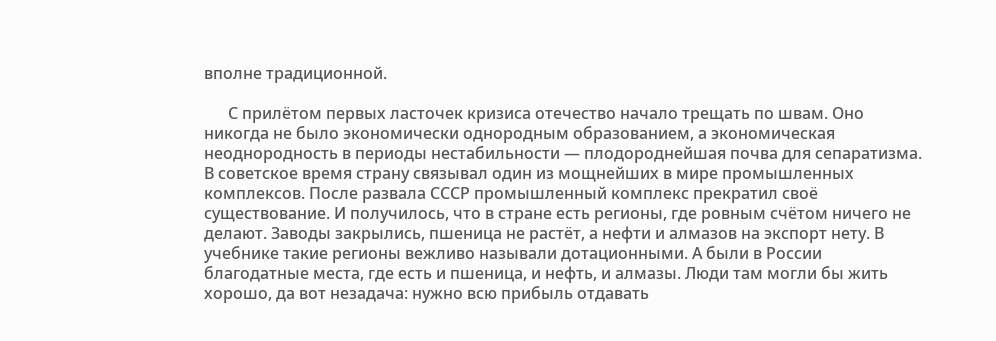вполне традиционной.

      С прилётом первых ласточек кризиса отечество начало трещать по швам. Оно никогда не было экономически однородным образованием, а экономическая неоднородность в периоды нестабильности — плодороднейшая почва для сепаратизма. В советское время страну связывал один из мощнейших в мире промышленных комплексов. После развала СССР промышленный комплекс прекратил своё существование. И получилось, что в стране есть регионы, где ровным счётом ничего не делают. Заводы закрылись, пшеница не растёт, а нефти и алмазов на экспорт нету. В учебнике такие регионы вежливо называли дотационными. А были в России благодатные места, где есть и пшеница, и нефть, и алмазы. Люди там могли бы жить хорошо, да вот незадача: нужно всю прибыль отдавать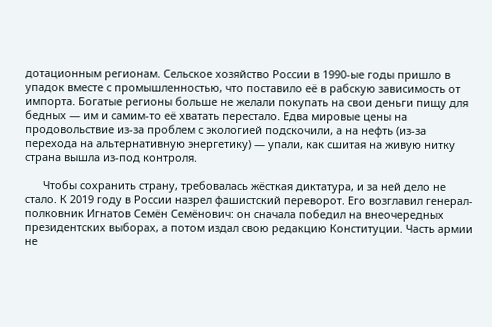дотационным регионам. Сельское хозяйство России в 1990-ые годы пришло в упадок вместе с промышленностью, что поставило её в рабскую зависимость от импорта. Богатые регионы больше не желали покупать на свои деньги пищу для бедных — им и самим-то её хватать перестало. Едва мировые цены на продовольствие из-за проблем с экологией подскочили, а на нефть (из-за перехода на альтернативную энергетику) — упали, как сшитая на живую нитку страна вышла из-под контроля.

      Чтобы сохранить страну, требовалась жёсткая диктатура, и за ней дело не стало. К 2019 году в России назрел фашистский переворот. Его возглавил генерал-полковник Игнатов Семён Семёнович: он сначала победил на внеочередных президентских выборах, а потом издал свою редакцию Конституции. Часть армии не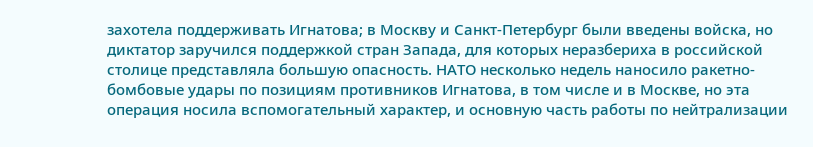захотела поддерживать Игнатова; в Москву и Санкт-Петербург были введены войска, но диктатор заручился поддержкой стран Запада, для которых неразбериха в российской столице представляла большую опасность. НАТО несколько недель наносило ракетно-бомбовые удары по позициям противников Игнатова, в том числе и в Москве, но эта операция носила вспомогательный характер, и основную часть работы по нейтрализации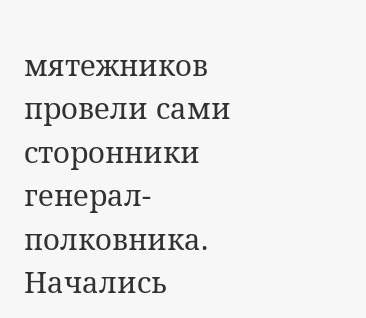мятежников провели сами сторонники генерал-полковника. Начались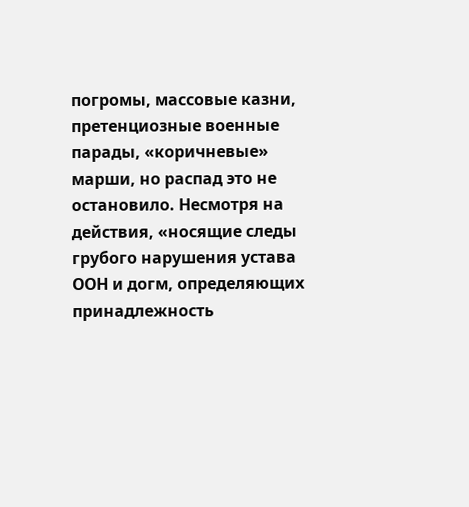погромы, массовые казни, претенциозные военные парады, «коричневые» марши, но распад это не остановило. Несмотря на действия, «носящие следы грубого нарушения устава ООН и догм, определяющих принадлежность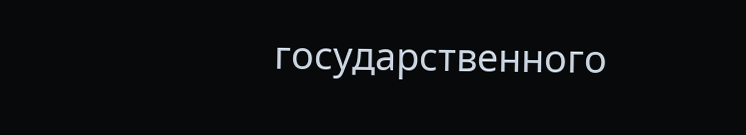государственного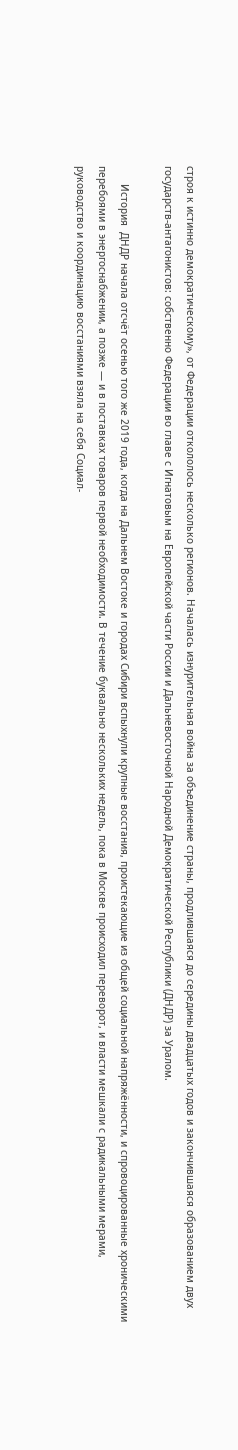строя к истинно демократическому», от Федерации откололось несколько регионов. Началась изнурительная война за объединение страны, продлившаяся до середины двадцатых годов и закончившаяся образованием двух государств-антагонистов: собственно Федерации во главе с Игнатовым на Европейской части России и Дальневосточной Народной Демократической Республики (ДНДР) за Уралом.

      История  ДНДР начала отсчёт осенью того же 2019 года, когда на Дальнем Востоке и городах Сибири вспыхнули крупные восстания, проистекающие из общей социальной напряжённости, и спровоцированные хроническими перебоями в энергоснабжении, а позже — и в поставках товаров первой необходимости. В течение буквально нескольких недель, пока в Москве происходил переворот, и власти мешкали с радикальными мерами, руководство и координацию восстаниями взяла на себя Социал-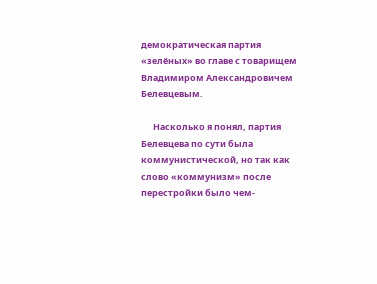демократическая партия «зелёных» во главе с товарищем Владимиром Александровичем Белевцевым.

      Насколько я понял, партия Белевцева по сути была коммунистической, но так как слово «коммунизм» после перестройки было чем-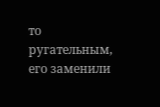то ругательным, его заменили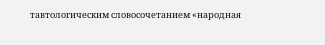тавтологическим словосочетанием «народная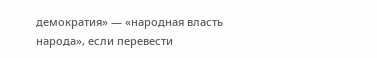демократия» — «народная власть народа», если перевести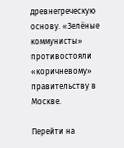древнегреческую основу. «Зелёные коммунисты» противостояли «коричневому» правительству в Москве.

Перейти на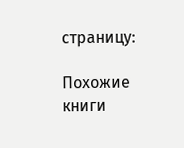страницу:

Похожие книги